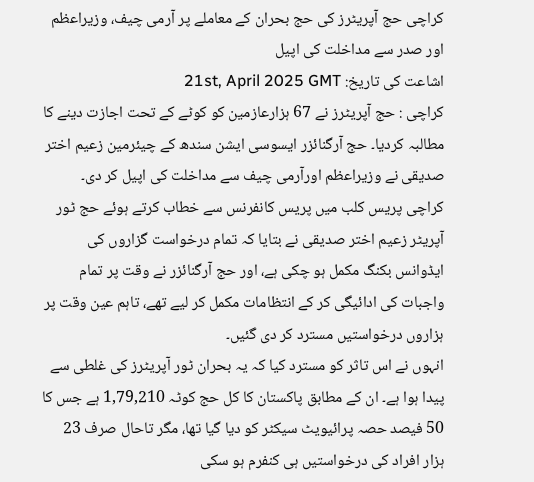کراچی حج آپریٹرز کی حج بحران کے معاملے پر آرمی چیف، وزیراعظم اور صدر سے مداخلت کی اپیل
اشاعت کی تاریخ: 21st, April 2025 GMT
کراچی : حج آپریٹرز نے 67 ہزارعازمین کو کوٹے کے تحت اجازت دینے کا مطالبہ کردیا۔ حج آرگنائزر ایسوسی ایشن سندھ کے چیئرمین زعیم اختر صدیقی نے وزیراعظم اورآرمی چیف سے مداخلت کی اپیل کر دی۔
کراچی پریس کلب میں پریس کانفرنس سے خطاب کرتے ہوئے حج ٹور آپریٹر زعیم اختر صدیقی نے بتایا کہ تمام درخواست گزاروں کی ایڈوانس بکنگ مکمل ہو چکی ہے، اور حج آرگنائزر نے وقت پر تمام واجبات کی ادائیگی کر کے انتظامات مکمل کر لیے تھے، تاہم عین وقت پر ہزاروں درخواستیں مسترد کر دی گئیں۔
انہوں نے اس تاثر کو مسترد کیا کہ یہ بحران ٹور آپریٹرز کی غلطی سے پیدا ہوا ہے۔ ان کے مطابق پاکستان کا کل حج کوٹہ 1,79,210 ہے جس کا 50 فیصد حصہ پرائیویٹ سیکٹر کو دیا گیا تھا، مگر تاحال صرف 23 ہزار افراد کی درخواستیں ہی کنفرم ہو سکی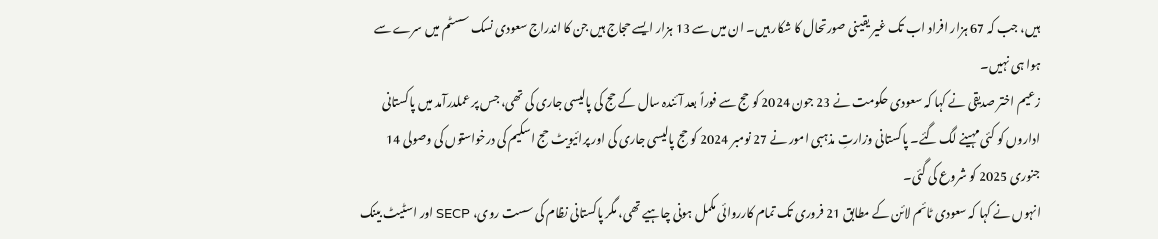ہیں، جب کہ 67 ہزار افراد اب تک غیر یقینی صورتحال کا شکار ہیں۔ ان میں سے 13 ہزار ایسے حجاج ہیں جن کا اندراج سعودی نسک سسٹم میں سرے سے ہوا ہی نہیں۔
زعیم اختر صدیقی نے کہا کہ سعودی حکومت نے 23 جون 2024 کو حج سے فوراً بعد آئندہ سال کے حج کی پالیسی جاری کی تھی، جس پر عملدرآمد میں پاکستانی اداروں کو کئی مہینے لگ گئے۔ پاکستانی وزارتِ مذہبی امور نے 27 نومبر 2024 کو حج پالیسی جاری کی اور پرائیویٹ حج اسکیم کی درخواستوں کی وصولی 14 جنوری 2025 کو شروع کی گئی۔
انہوں نے کہا کہ سعودی ٹائم لائن کے مطابق 21 فروری تک تمام کارروائی مکمل ہونی چاہیے تھی، مگر پاکستانی نظام کی سست روی، SECP اور اسٹیٹ بینک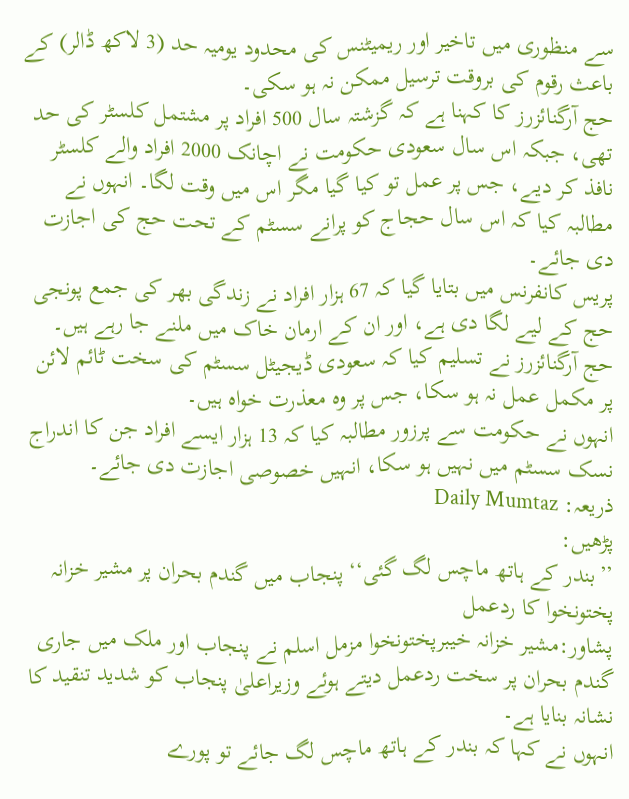سے منظوری میں تاخیر اور ریمیٹنس کی محدود یومیہ حد (3 لاکھ ڈالر) کے باعث رقوم کی بروقت ترسیل ممکن نہ ہو سکی۔
حج آرگنائزرز کا کہنا ہے کہ گزشتہ سال 500 افراد پر مشتمل کلسٹر کی حد تھی، جبکہ اس سال سعودی حکومت نے اچانک 2000 افراد والے کلسٹر نافذ کر دیے، جس پر عمل تو کیا گیا مگر اس میں وقت لگا۔ انہوں نے مطالبہ کیا کہ اس سال حجاج کو پرانے سسٹم کے تحت حج کی اجازت دی جائے۔
پریس کانفرنس میں بتایا گیا کہ 67 ہزار افراد نے زندگی بھر کی جمع پونجی حج کے لیے لگا دی ہے، اور ان کے ارمان خاک میں ملنے جا رہے ہیں۔ حج آرگنائزرز نے تسلیم کیا کہ سعودی ڈیجیٹل سسٹم کی سخت ٹائم لائن پر مکمل عمل نہ ہو سکا، جس پر وہ معذرت خواہ ہیں۔
انہوں نے حکومت سے پرزور مطالبہ کیا کہ 13 ہزار ایسے افراد جن کا اندراج نسک سسٹم میں نہیں ہو سکا، انہیں خصوصی اجازت دی جائے۔
ذریعہ: Daily Mumtaz
پڑھیں:
’’بندر کے ہاتھ ماچس لگ گئی‘‘ پنجاب میں گندم بحران پر مشیر خزانہ پختونخوا کا ردعمل
پشاور:مشیر خزانہ خیبرپختونخوا مزمل اسلم نے پنجاب اور ملک میں جاری گندم بحران پر سخت ردعمل دیتے ہوئے وزیراعلیٰ پنجاب کو شدید تنقید کا نشانہ بنایا ہے۔
انہوں نے کہا کہ بندر کے ہاتھ ماچس لگ جائے تو پورے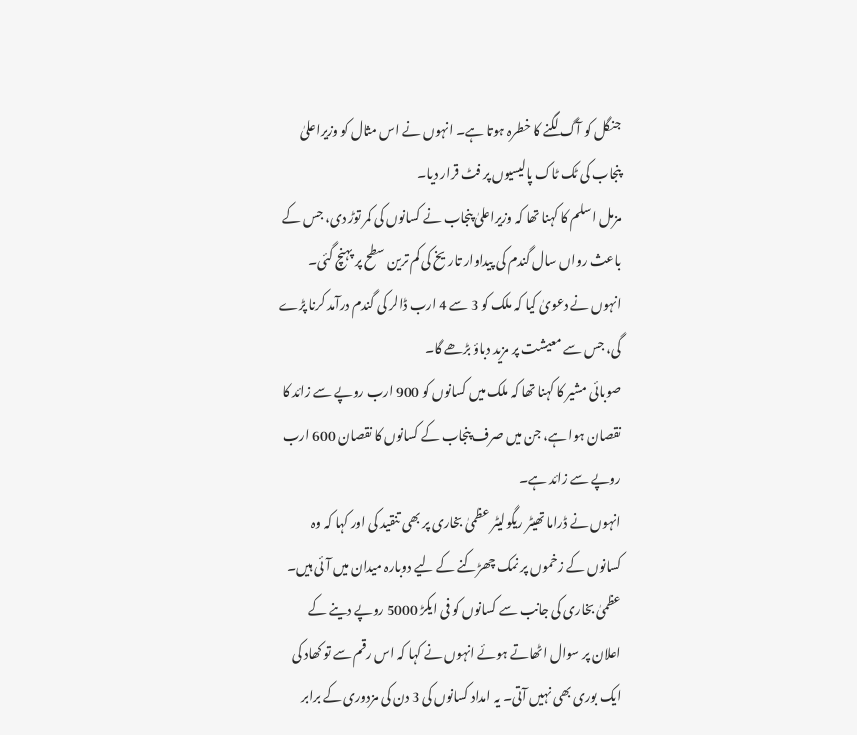جنگل کو آگ لگنے کا خطرہ ہوتا ہے۔ انہوں نے اس مثال کو وزیراعلیٰ پنجاب کی ٹک ٹاک پالیسیوں پر فٹ قرار دیا۔
مزمل اسلم کا کہنا تھا کہ وزیراعلیٰ پنجاب نے کسانوں کی کمر توڑ دی، جس کے باعث رواں سال گندم کی پیداوار تاریخ کی کم ترین سطح پر پہنچ گئی۔ انہوں نے دعویٰ کیا کہ ملک کو 3 سے 4 ارب ڈالر کی گندم درآمد کرنا پڑے گی، جس سے معیشت پر مزید دباؤ بڑھے گا۔
صوبائی مشیر کا کہنا تھا کہ ملک میں کسانوں کو 900 ارب روپے سے زائد کا نقصان ہوا ہے، جن میں صرف پنجاب کے کسانوں کا نقصان 600 ارب روپے سے زائد ہے۔
انہوں نے ڈراما تھیٹر ریگولیٹر عظمیٰ بخاری پر بھی تنقید کی اور کہا کہ وہ کسانوں کے زخموں پر نمک چھڑکنے کے لیے دوبارہ میدان میں آئی ہیں۔ عظمیٰ بخاری کی جانب سے کسانوں کو فی ایکڑ 5000 روپے دینے کے اعلان پر سوال اٹھاتے ہوئے انہوں نے کہا کہ اس رقم سے تو کھاد کی ایک بوری بھی نہیں آتی۔ یہ امداد کسانوں کی 3 دن کی مزدوری کے برابر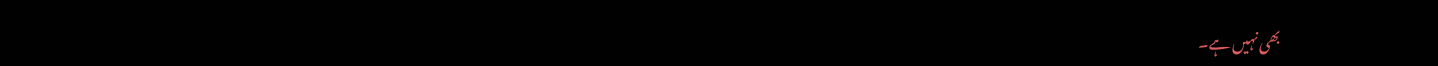بھی نہیں ہے۔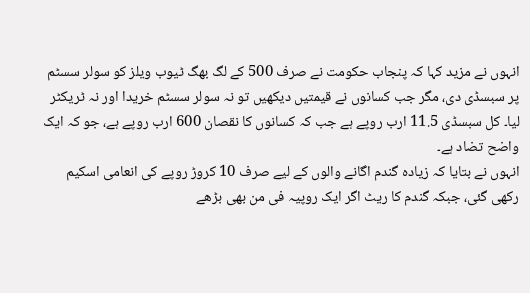انہوں نے مزید کہا کہ پنجاب حکومت نے صرف 500 کے لگ بھگ ٹیوب ویلز کو سولر سسٹم پر سبسڈی دی، مگر جب کسانوں نے قیمتیں دیکھیں تو نہ سولر سسٹم خریدا اور نہ ٹریکٹر لیا۔ کل سبسڈی 11.5 ارب روپے ہے جب کہ کسانوں کا نقصان 600 ارب روپے ہے، جو کہ ایک واضح تضاد ہے۔
انہوں نے بتایا کہ زیادہ گندم اگانے والوں کے لیے صرف 10 کروڑ روپے کی انعامی اسکیم رکھی گئی، جبکہ گندم کا ریٹ اگر ایک روپیہ فی من بھی بڑھے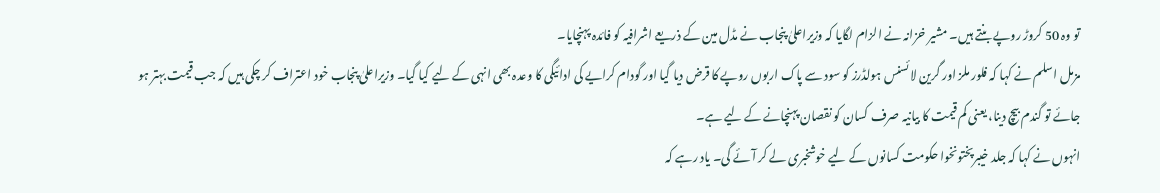تو وہ 50 کروڑ روپے بنتے ہیں۔ مشیر خزانہ نے الزام لگایا کہ وزیراعلیٰ پنجاب نے مڈل مین کے ذریعے اشرافیہ کو فائدہ پہنچایا۔
مزمل اسلم نے کہا کہ فلور ملز اور گرین لائسنس ہولڈرز کو سود سے پاک اربوں روپے کا قرض دیا گیا اور گودام کرایے کی ادائیگی کا وعدہ بھی انہی کے لیے کیا گیا۔ وزیراعلیٰ پنجاب خود اعتراف کر چکی ہیں کہ جب قیمت بہتر ہو جائے تو گندم بیچ دینا، یعنی کم قیمت کا بیانیہ صرف کسان کو نقصان پہنچانے کے لیے ہے۔
انہوں نے کہا کہ جلد خیبرپختونخوا حکومت کسانوں کے لیے خوشخبری لے کر آئے گی۔ یاد رہے کہ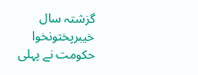گزشتہ سال خیبرپختونخوا حکومت نے پہلی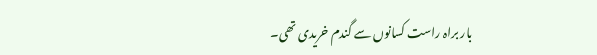بار براہ راست کسانوں سے گندم خریدی تھی۔